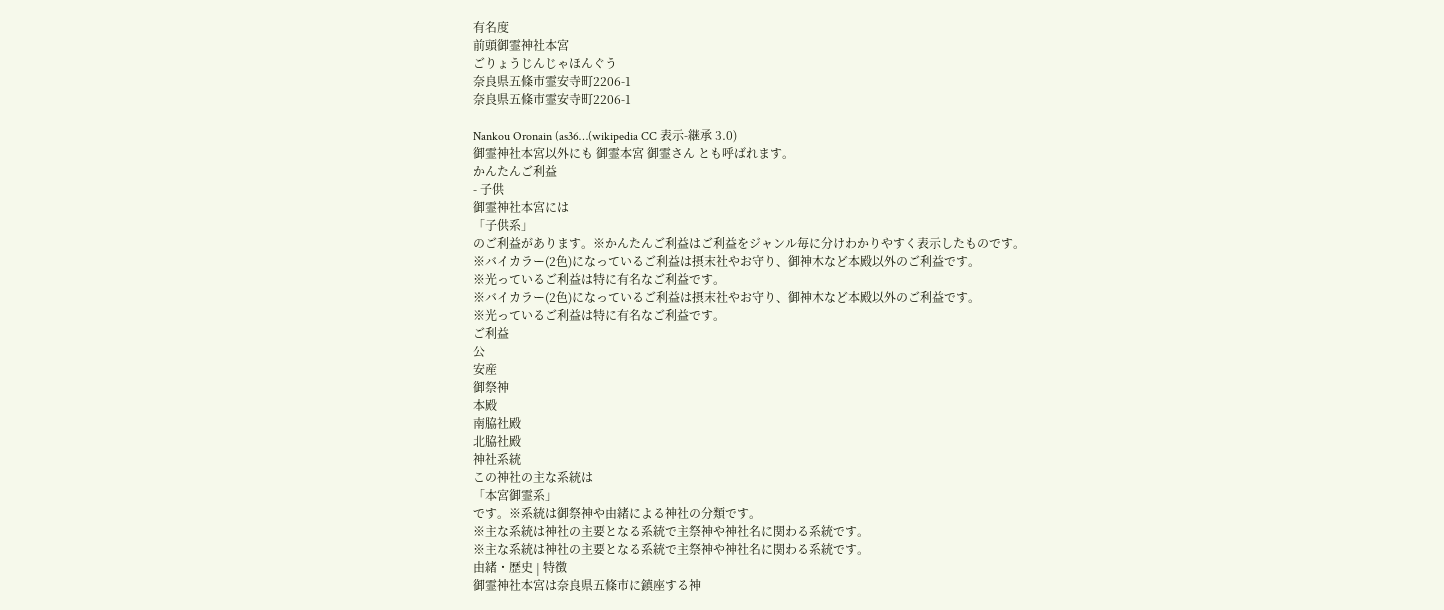有名度
前頭御霊神社本宮
ごりょうじんじゃほんぐう
奈良県五條市霊安寺町2206-1
奈良県五條市霊安寺町2206-1

Nankou Oronain (as36…(wikipedia CC 表示-継承 3.0)
御霊神社本宮以外にも 御霊本宮 御霊さん とも呼ばれます。
かんたんご利益
- 子供
御霊神社本宮には
「子供系」
のご利益があります。※かんたんご利益はご利益をジャンル毎に分けわかりやすく表示したものです。
※バイカラー(2色)になっているご利益は摂末社やお守り、御神木など本殿以外のご利益です。
※光っているご利益は特に有名なご利益です。
※バイカラー(2色)になっているご利益は摂末社やお守り、御神木など本殿以外のご利益です。
※光っているご利益は特に有名なご利益です。
ご利益
公
安産
御祭神
本殿
南脇社殿
北脇社殿
神社系統
この神社の主な系統は
「本宮御霊系」
です。※系統は御祭神や由緒による神社の分類です。
※主な系統は神社の主要となる系統で主祭神や神社名に関わる系統です。
※主な系統は神社の主要となる系統で主祭神や神社名に関わる系統です。
由緒・歴史 | 特徴
御霊神社本宮は奈良県五條市に鎮座する神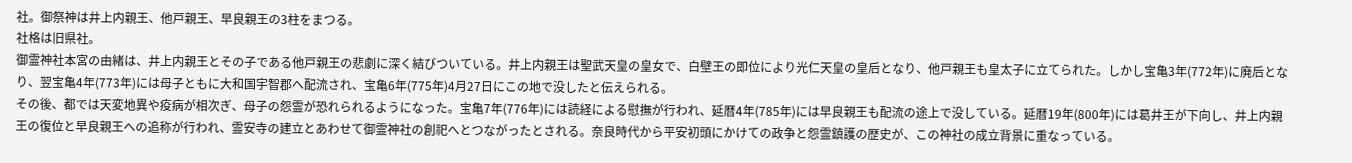社。御祭神は井上内親王、他戸親王、早良親王の3柱をまつる。
社格は旧県社。
御霊神社本宮の由緒は、井上内親王とその子である他戸親王の悲劇に深く結びついている。井上内親王は聖武天皇の皇女で、白壁王の即位により光仁天皇の皇后となり、他戸親王も皇太子に立てられた。しかし宝亀3年(772年)に廃后となり、翌宝亀4年(773年)には母子ともに大和国宇智郡へ配流され、宝亀6年(775年)4月27日にこの地で没したと伝えられる。
その後、都では天変地異や疫病が相次ぎ、母子の怨霊が恐れられるようになった。宝亀7年(776年)には読経による慰撫が行われ、延暦4年(785年)には早良親王も配流の途上で没している。延暦19年(800年)には葛井王が下向し、井上内親王の復位と早良親王への追称が行われ、霊安寺の建立とあわせて御霊神社の創祀へとつながったとされる。奈良時代から平安初頭にかけての政争と怨霊鎮護の歴史が、この神社の成立背景に重なっている。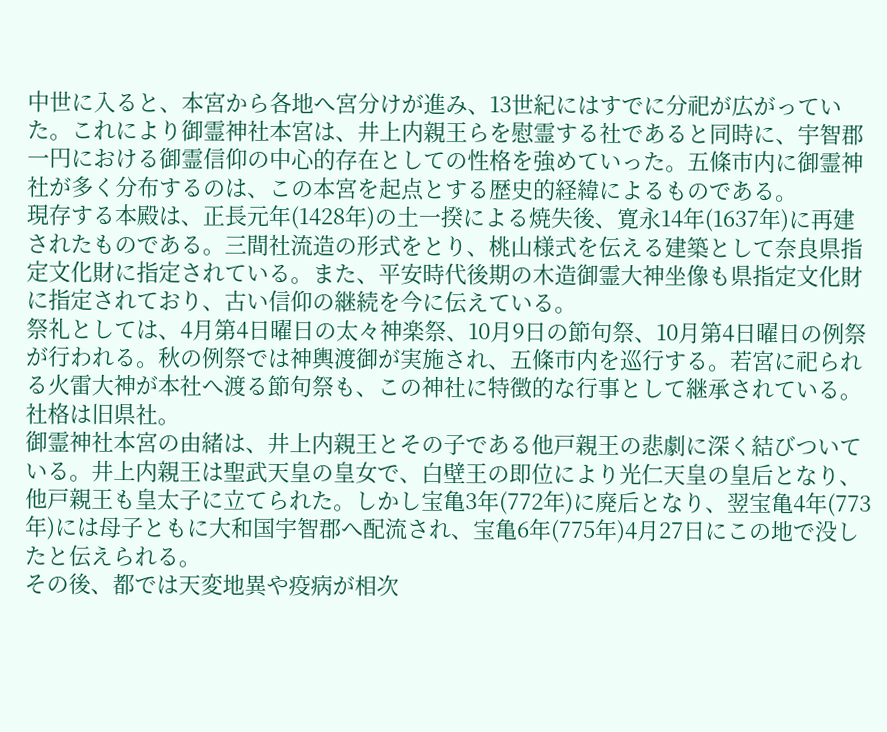中世に入ると、本宮から各地へ宮分けが進み、13世紀にはすでに分祀が広がっていた。これにより御霊神社本宮は、井上内親王らを慰霊する社であると同時に、宇智郡一円における御霊信仰の中心的存在としての性格を強めていった。五條市内に御霊神社が多く分布するのは、この本宮を起点とする歴史的経緯によるものである。
現存する本殿は、正長元年(1428年)の土一揆による焼失後、寛永14年(1637年)に再建されたものである。三間社流造の形式をとり、桃山様式を伝える建築として奈良県指定文化財に指定されている。また、平安時代後期の木造御霊大神坐像も県指定文化財に指定されており、古い信仰の継続を今に伝えている。
祭礼としては、4月第4日曜日の太々神楽祭、10月9日の節句祭、10月第4日曜日の例祭が行われる。秋の例祭では神輿渡御が実施され、五條市内を巡行する。若宮に祀られる火雷大神が本社へ渡る節句祭も、この神社に特徴的な行事として継承されている。
社格は旧県社。
御霊神社本宮の由緒は、井上内親王とその子である他戸親王の悲劇に深く結びついている。井上内親王は聖武天皇の皇女で、白壁王の即位により光仁天皇の皇后となり、他戸親王も皇太子に立てられた。しかし宝亀3年(772年)に廃后となり、翌宝亀4年(773年)には母子ともに大和国宇智郡へ配流され、宝亀6年(775年)4月27日にこの地で没したと伝えられる。
その後、都では天変地異や疫病が相次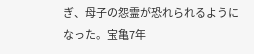ぎ、母子の怨霊が恐れられるようになった。宝亀7年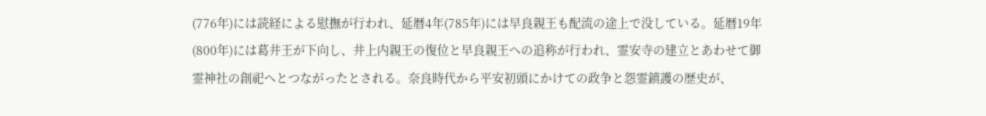(776年)には読経による慰撫が行われ、延暦4年(785年)には早良親王も配流の途上で没している。延暦19年(800年)には葛井王が下向し、井上内親王の復位と早良親王への追称が行われ、霊安寺の建立とあわせて御霊神社の創祀へとつながったとされる。奈良時代から平安初頭にかけての政争と怨霊鎮護の歴史が、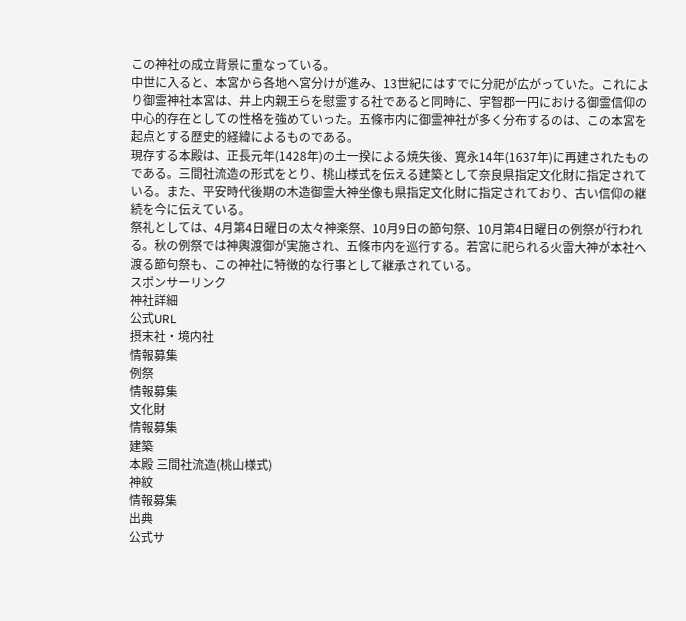この神社の成立背景に重なっている。
中世に入ると、本宮から各地へ宮分けが進み、13世紀にはすでに分祀が広がっていた。これにより御霊神社本宮は、井上内親王らを慰霊する社であると同時に、宇智郡一円における御霊信仰の中心的存在としての性格を強めていった。五條市内に御霊神社が多く分布するのは、この本宮を起点とする歴史的経緯によるものである。
現存する本殿は、正長元年(1428年)の土一揆による焼失後、寛永14年(1637年)に再建されたものである。三間社流造の形式をとり、桃山様式を伝える建築として奈良県指定文化財に指定されている。また、平安時代後期の木造御霊大神坐像も県指定文化財に指定されており、古い信仰の継続を今に伝えている。
祭礼としては、4月第4日曜日の太々神楽祭、10月9日の節句祭、10月第4日曜日の例祭が行われる。秋の例祭では神輿渡御が実施され、五條市内を巡行する。若宮に祀られる火雷大神が本社へ渡る節句祭も、この神社に特徴的な行事として継承されている。
スポンサーリンク
神社詳細
公式URL
摂末社・境内社
情報募集
例祭
情報募集
文化財
情報募集
建築
本殿 三間社流造(桃山様式)
神紋
情報募集
出典
公式サ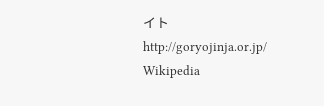イト
http://goryojinja.or.jp/
Wikipedia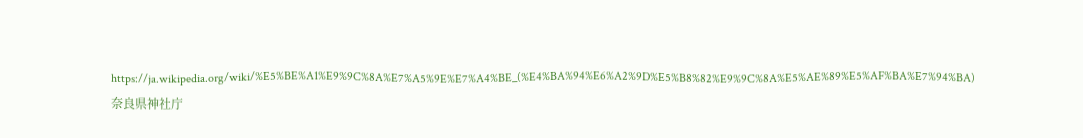https://ja.wikipedia.org/wiki/%E5%BE%A1%E9%9C%8A%E7%A5%9E%E7%A4%BE_(%E4%BA%94%E6%A2%9D%E5%B8%82%E9%9C%8A%E5%AE%89%E5%AF%BA%E7%94%BA)
奈良県神社庁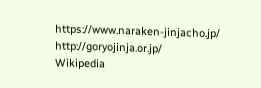https://www.naraken-jinjacho.jp/
http://goryojinja.or.jp/
Wikipedia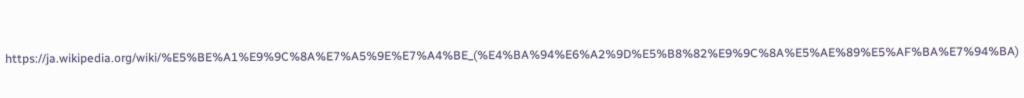https://ja.wikipedia.org/wiki/%E5%BE%A1%E9%9C%8A%E7%A5%9E%E7%A4%BE_(%E4%BA%94%E6%A2%9D%E5%B8%82%E9%9C%8A%E5%AE%89%E5%AF%BA%E7%94%BA)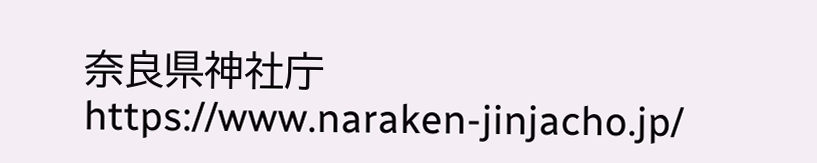奈良県神社庁
https://www.naraken-jinjacho.jp/